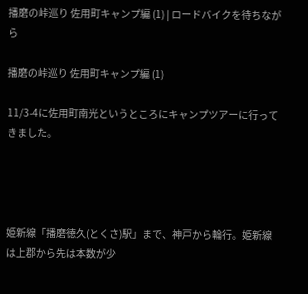播磨の峠巡り 佐用町キャンプ編 (1) | ロードバイクを待ちながら

播磨の峠巡り 佐用町キャンプ編 (1)

11/3-4に佐用町南光というところにキャンプツアーに行ってきました。




姫新線「播磨徳久(とくさ)駅」まで、神戸から輪行。姫新線は上郡から先は本数が少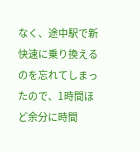なく、途中駅で新快速に乗り換えるのを忘れてしまったので、1時間ほど余分に時間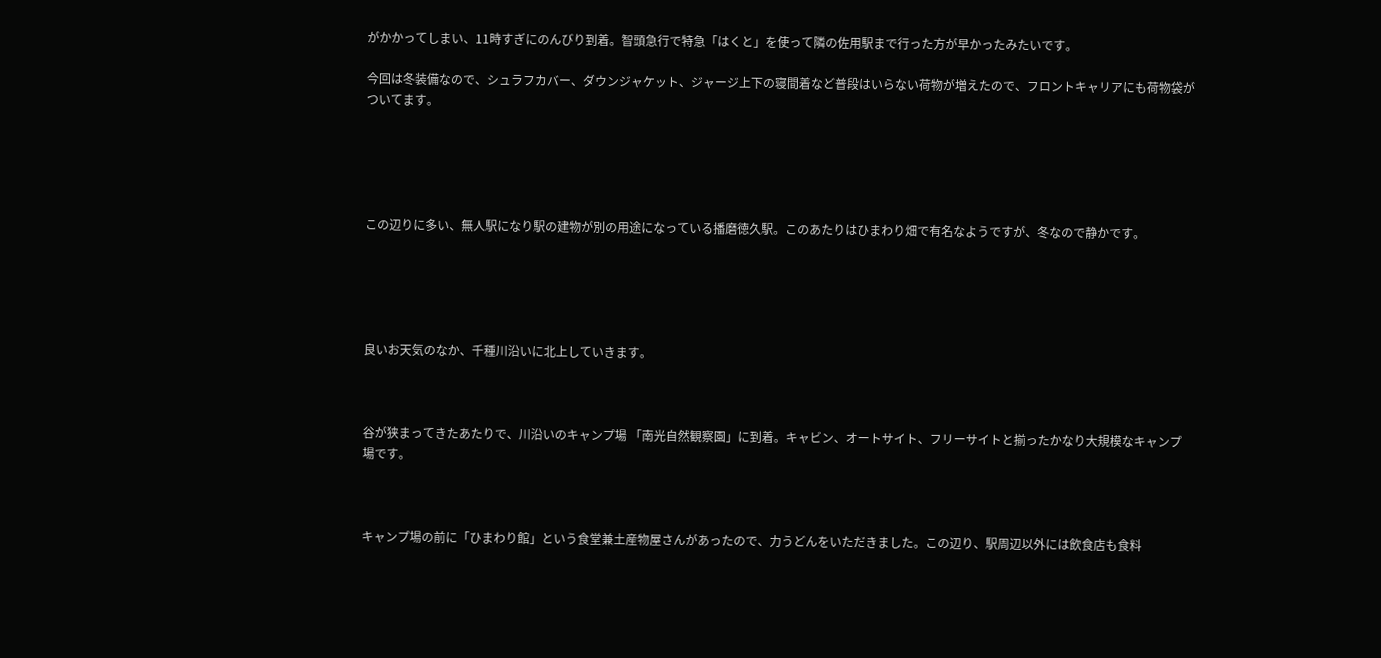がかかってしまい、11時すぎにのんびり到着。智頭急行で特急「はくと」を使って隣の佐用駅まで行った方が早かったみたいです。

今回は冬装備なので、シュラフカバー、ダウンジャケット、ジャージ上下の寝間着など普段はいらない荷物が増えたので、フロントキャリアにも荷物袋がついてます。





この辺りに多い、無人駅になり駅の建物が別の用途になっている播磨徳久駅。このあたりはひまわり畑で有名なようですが、冬なので静かです。





良いお天気のなか、千種川沿いに北上していきます。



谷が狭まってきたあたりで、川沿いのキャンプ場 「南光自然観察園」に到着。キャビン、オートサイト、フリーサイトと揃ったかなり大規模なキャンプ場です。



キャンプ場の前に「ひまわり館」という食堂兼土産物屋さんがあったので、力うどんをいただきました。この辺り、駅周辺以外には飲食店も食料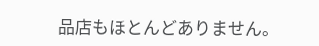品店もほとんどありません。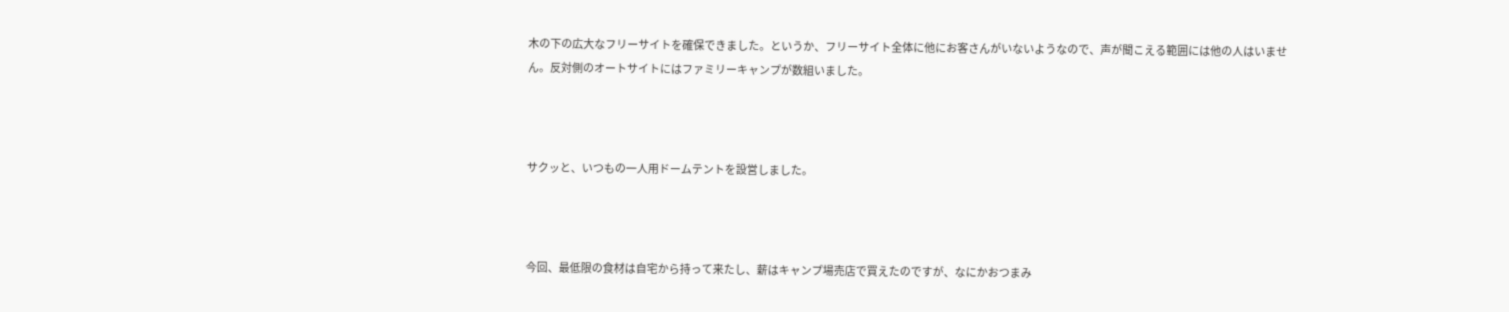木の下の広大なフリーサイトを確保できました。というか、フリーサイト全体に他にお客さんがいないようなので、声が聞こえる範囲には他の人はいません。反対側のオートサイトにはファミリーキャンプが数組いました。



サクッと、いつもの一人用ドームテントを設営しました。



今回、最低限の食材は自宅から持って来たし、薪はキャンプ場売店で買えたのですが、なにかおつまみ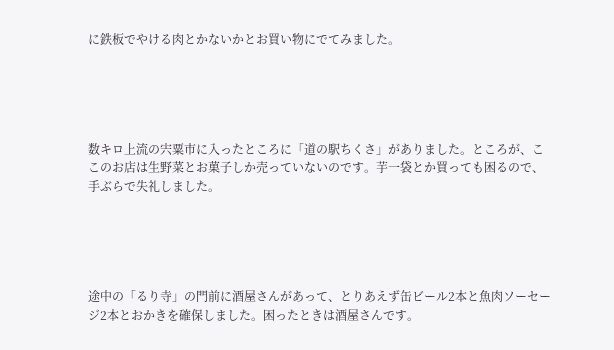に鉄板でやける肉とかないかとお買い物にでてみました。





数キロ上流の宍粟市に入ったところに「道の駅ちくさ」がありました。ところが、ここのお店は生野菜とお菓子しか売っていないのです。芋一袋とか買っても困るので、手ぶらで失礼しました。





途中の「るり寺」の門前に酒屋さんがあって、とりあえず缶ビール2本と魚肉ソーセージ2本とおかきを確保しました。困ったときは酒屋さんです。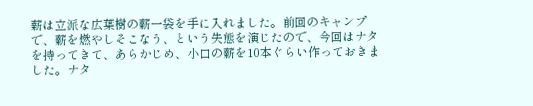薪は立派な広葉樹の薪一袋を手に入れました。前回のキャンプで、薪を燃やしそこなう、という失態を演じたので、今回はナタを持ってきて、あらかじめ、小口の薪を10本ぐらい作っておきました。ナタ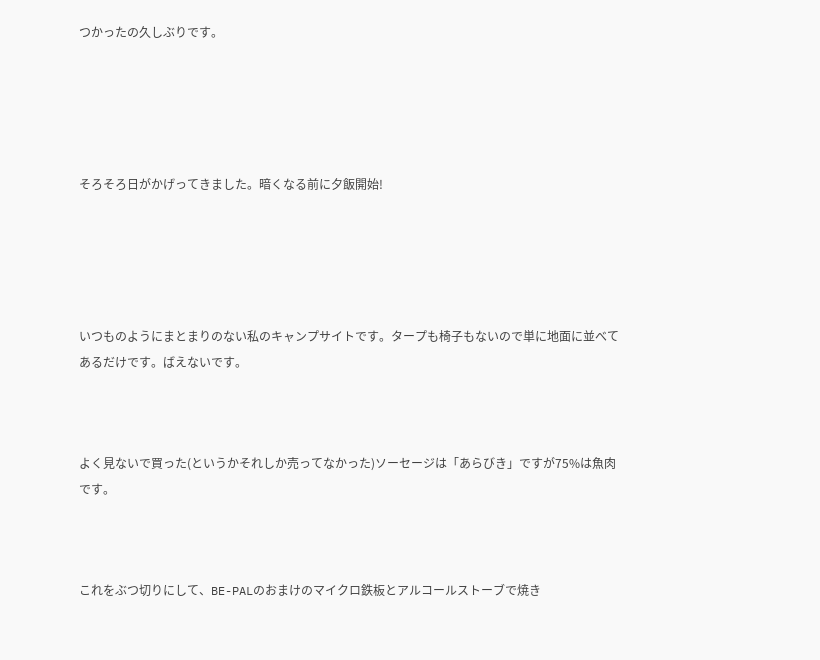つかったの久しぶりです。





そろそろ日がかげってきました。暗くなる前に夕飯開始!





いつものようにまとまりのない私のキャンプサイトです。タープも椅子もないので単に地面に並べてあるだけです。ばえないです。



よく見ないで買った(というかそれしか売ってなかった)ソーセージは「あらびき」ですが75%は魚肉です。



これをぶつ切りにして、BE-PALのおまけのマイクロ鉄板とアルコールストーブで焼き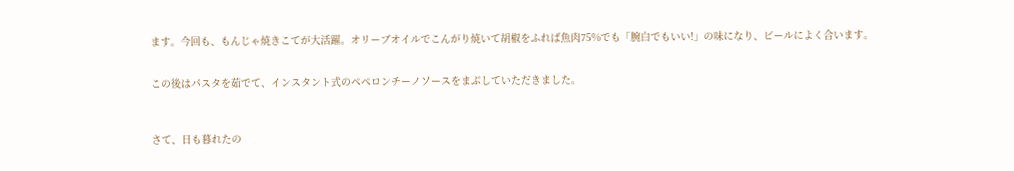ます。今回も、もんじゃ焼きこてが大活躍。オリーブオイルでこんがり焼いて胡椒をふれば魚肉75%でも「腕白でもいい!」の味になり、ビールによく合います。


この後はパスタを茹でて、インスタント式のペペロンチーノソースをまぶしていただきました。



さて、日も暮れたの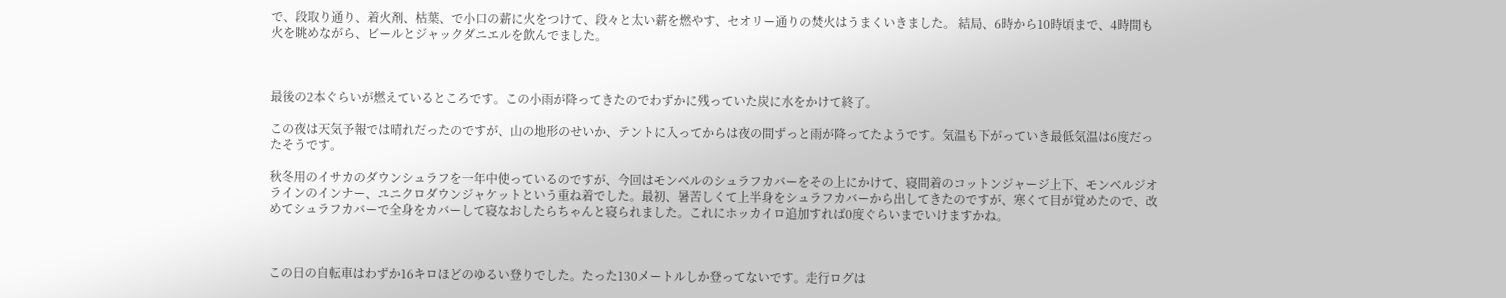で、段取り通り、着火剤、枯葉、で小口の薪に火をつけて、段々と太い薪を燃やす、セオリー通りの焚火はうまくいきました。 結局、6時から10時頃まで、4時間も火を眺めながら、ビールとジャックダニエルを飲んでました。



最後の2本ぐらいが燃えているところです。この小雨が降ってきたのでわずかに残っていた炭に水をかけて終了。

この夜は天気予報では晴れだったのですが、山の地形のせいか、テントに入ってからは夜の間ずっと雨が降ってたようです。気温も下がっていき最低気温は6度だったそうです。

秋冬用のイサカのダウンシュラフを一年中使っているのですが、今回はモンベルのシュラフカバーをその上にかけて、寝間着のコットンジャージ上下、モンベルジオラインのインナー、ユニクロダウンジャケットという重ね着でした。最初、暑苦しくて上半身をシュラフカバーから出してきたのですが、寒くて目が覚めたので、改めてシュラフカバーで全身をカバーして寝なおしたらちゃんと寝られました。これにホッカイロ追加すれば0度ぐらいまでいけますかね。



この日の自転車はわずか16キロほどのゆるい登りでした。たった130メートルしか登ってないです。走行ログは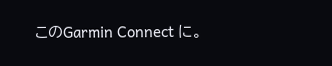このGarmin Connect に。